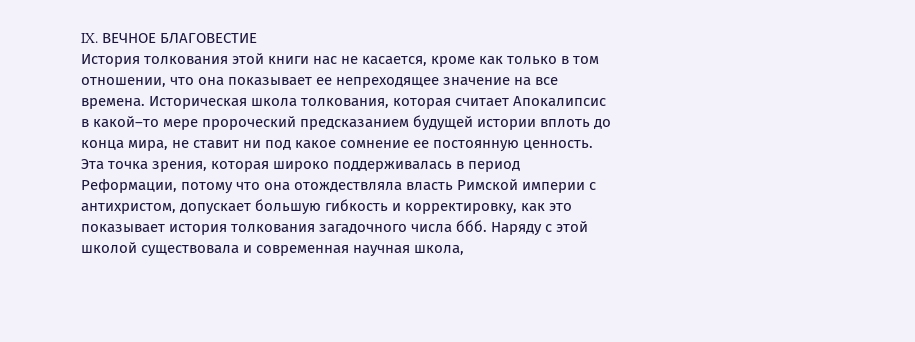IX. ВЕЧНОЕ БЛАГОВЕСТИЕ
История толкования этой книги нас не касается, кроме как только в том отношении, что она показывает ее непреходящее значение на все времена. Историческая школа толкования, которая считает Апокалипсис в какой–то мере пророческий предсказанием будущей истории вплоть до конца мира, не ставит ни под какое сомнение ее постоянную ценность. Эта точка зрения, которая широко поддерживалась в период Реформации, потому что она отождествляла власть Римской империи с антихристом, допускает большую гибкость и корректировку, как это показывает история толкования загадочного числа ббб. Наряду с этой школой существовала и современная научная школа,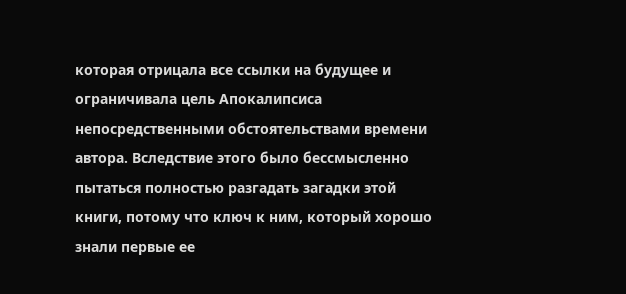которая отрицала все ссылки на будущее и ограничивала цель Апокалипсиса непосредственными обстоятельствами времени автора. Вследствие этого было бессмысленно пытаться полностью разгадать загадки этой книги, потому что ключ к ним, который хорошо знали первые ее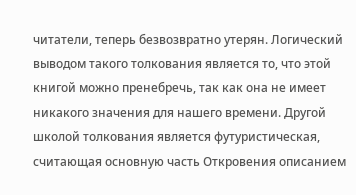читатели, теперь безвозвратно утерян. Логический выводом такого толкования является то, что этой книгой можно пренебречь, так как она не имеет никакого значения для нашего времени. Другой школой толкования является футуристическая, считающая основную часть Откровения описанием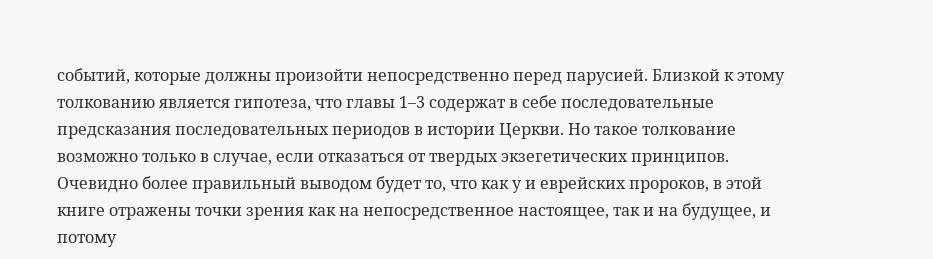событий, которые должны произойти непосредственно перед парусией. Близкой к этому толкованию является гипотеза, что главы 1–3 содержат в себе последовательные предсказания последовательных периодов в истории Церкви. Но такое толкование возможно только в случае, если отказаться от твердых экзегетических принципов. Очевидно более правильный выводом будет то, что как у и еврейских пророков, в этой книге отражены точки зрения как на непосредственное настоящее, так и на будущее, и потому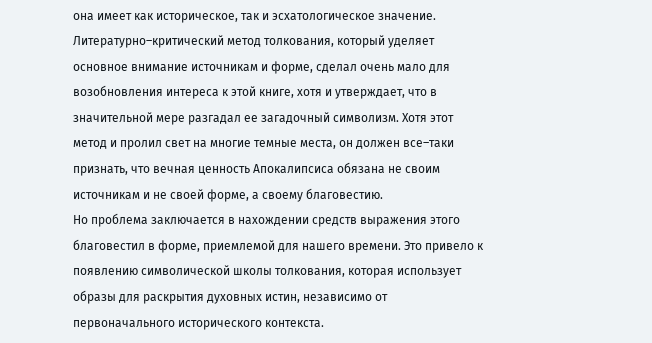она имеет как историческое, так и эсхатологическое значение.
Литературно–критический метод толкования, который уделяет основное внимание источникам и форме, сделал очень мало для возобновления интереса к этой книге, хотя и утверждает, что в значительной мере разгадал ее загадочный символизм. Хотя этот метод и пролил свет на многие темные места, он должен все–таки признать, что вечная ценность Апокалипсиса обязана не своим источникам и не своей форме, а своему благовестию.
Но проблема заключается в нахождении средств выражения этого благовестил в форме, приемлемой для нашего времени. Это привело к появлению символической школы толкования, которая использует образы для раскрытия духовных истин, независимо от первоначального исторического контекста.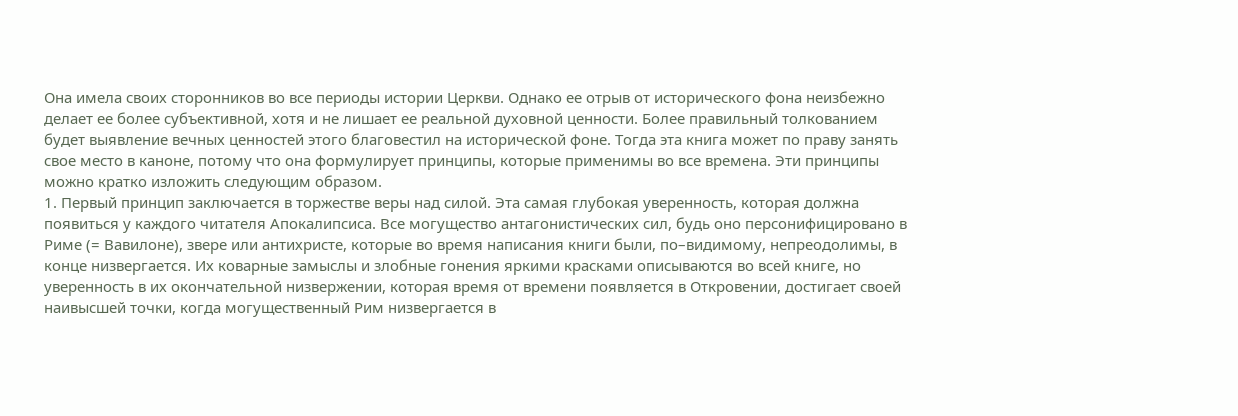Она имела своих сторонников во все периоды истории Церкви. Однако ее отрыв от исторического фона неизбежно делает ее более субъективной, хотя и не лишает ее реальной духовной ценности. Более правильный толкованием будет выявление вечных ценностей этого благовестил на исторической фоне. Тогда эта книга может по праву занять свое место в каноне, потому что она формулирует принципы, которые применимы во все времена. Эти принципы можно кратко изложить следующим образом.
1. Первый принцип заключается в торжестве веры над силой. Эта самая глубокая уверенность, которая должна появиться у каждого читателя Апокалипсиса. Все могущество антагонистических сил, будь оно персонифицировано в Риме (= Вавилоне), звере или антихристе, которые во время написания книги были, по–видимому, непреодолимы, в конце низвергается. Их коварные замыслы и злобные гонения яркими красками описываются во всей книге, но уверенность в их окончательной низвержении, которая время от времени появляется в Откровении, достигает своей наивысшей точки, когда могущественный Рим низвергается в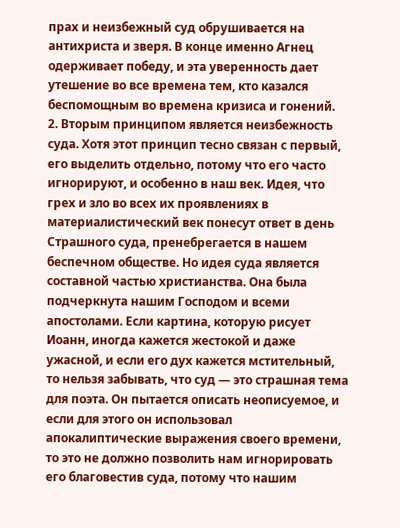прах и неизбежный суд обрушивается на антихриста и зверя. В конце именно Агнец одерживает победу, и эта уверенность дает утешение во все времена тем, кто казался беспомощным во времена кризиса и гонений.
2. Вторым принципом является неизбежность суда. Хотя этот принцип тесно связан с первый, его выделить отдельно, потому что его часто игнорируют, и особенно в наш век. Идея, что грех и зло во всех их проявлениях в материалистический век понесут ответ в день Страшного суда, пренебрегается в нашем беспечном обществе. Но идея суда является составной частью христианства. Она была подчеркнута нашим Господом и всеми апостолами. Если картина, которую рисует Иоанн, иногда кажется жестокой и даже ужасной, и если его дух кажется мстительный, то нельзя забывать, что суд — это страшная тема для поэта. Он пытается описать неописуемое, и если для этого он использовал апокалиптические выражения своего времени, то это не должно позволить нам игнорировать его благовестив суда, потому что нашим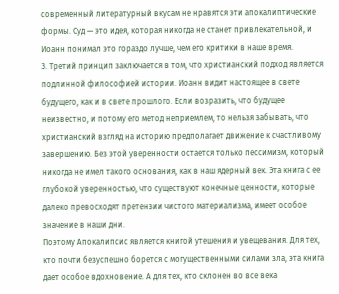современный литературный вкусам не нравятся эти апокалиптические формы. Суд — это идея, которая никогда не станет привлекательной, и Иоанн понимал это гораздо лучше, чем его критики в наше время.
3. Третий принцип заключается в том, что христианский подход является подлинной философией истории. Иоанн видит настоящее в свете будущего, как и в свете прошлого. Если возразить, что будущее неизвестно, и потому его метод неприемлем, то нельзя забывать, что христианский взгляд на историю предполагает движение к счастливому завершению. Без этой уверенности остается только пессимизм, который никогда не имел такого основания, как в наш ядерный век. Эта книга с ее глубокой уверенностью, что существуют конечные ценности, которые далеко превосходят претензии чистого материализма, имеет особое значение в наши дни.
Поэтому Апокалипсис является книгой утешения и увещевания. Для тех, кто почти безуспешно борется с могущественными силами зла, эта книга дает особое вдохновение. А для тех, кто склонен во все века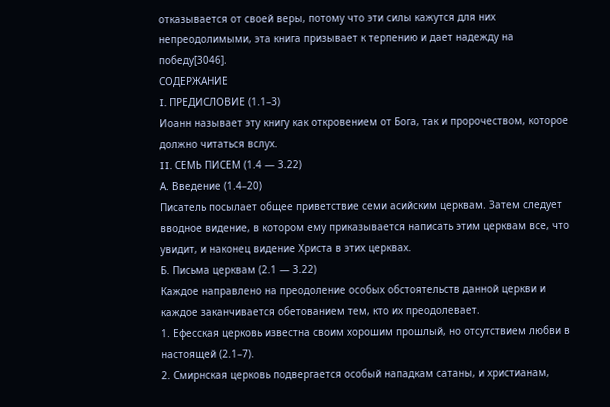отказывается от своей веры, потому что эти силы кажутся для них непреодолимыми, эта книга призывает к терпению и дает надежду на победу[3046].
СОДЕРЖАНИЕ
I. ПРЕДИСЛОВИЕ (1.1–3)
Иоанн называет эту книгу как откровением от Бога, так и пророчеством, которое должно читаться вслух.
II. СЕМЬ ПИСЕМ (1.4 — 3.22)
А. Введение (1.4–20)
Писатель посылает общее приветствие семи асийским церквам. Затем следует вводное видение, в котором ему приказывается написать этим церквам все, что увидит, и наконец видение Христа в этих церквах.
Б. Письма церквам (2.1 — 3.22)
Каждое направлено на преодоление особых обстоятельств данной церкви и каждое заканчивается обетованием тем, кто их преодолевает.
1. Ефесская церковь известна своим хорошим прошлый, но отсутствием любви в настоящей (2.1–7).
2. Смирнская церковь подвергается особый нападкам сатаны, и христианам,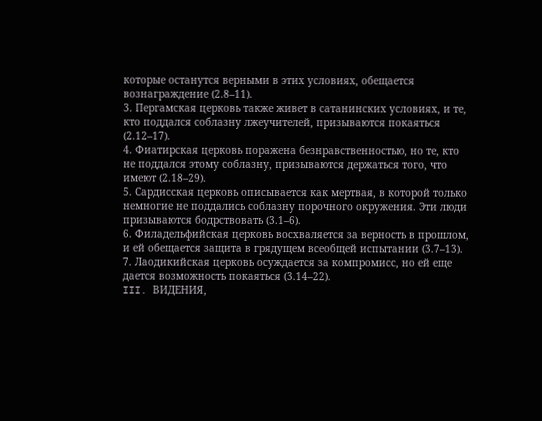которые останутся верными в этих условиях, обещается вознаграждение (2.8–11).
3. Пергамская церковь также живет в сатанинских условиях, и те, кто поддался соблазну лжеучителей, призываются покаяться (2.12–17).
4. Фиатирская церковь поражена безнравственностью, но те, кто не поддался этому соблазну, призываются держаться того, что имеют (2.18–29).
5. Сардисская церковь описывается как мертвая, в которой только немногие не поддались соблазну порочного окружения. Эти люди призываются бодрствовать (3.1–6).
6. Филадельфийская церковь восхваляется за верность в прошлом, и ей обещается защита в грядущем всеобщей испытании (3.7–13).
7. Лаодикийская церковь осуждается за компромисс, но ей еще дается возможность покаяться (3.14–22).
III. ВИДЕНИЯ,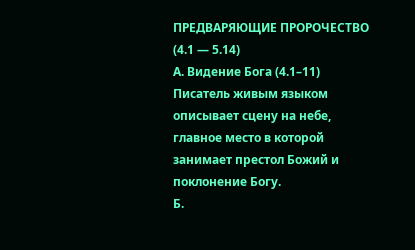ПРЕДВАРЯЮЩИЕ ПРОРОЧЕСТВО (4.1 — 5.14)
А. Видение Бога (4.1–11)
Писатель живым языком описывает сцену на небе, главное место в которой занимает престол Божий и поклонение Богу.
Б.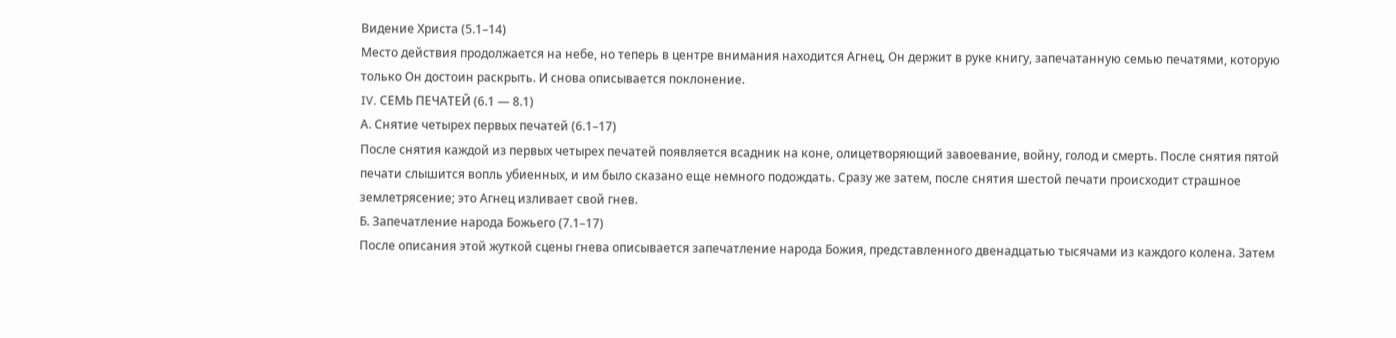Видение Христа (5.1–14)
Место действия продолжается на небе, но теперь в центре внимания находится Агнец, Он держит в руке книгу, запечатанную семью печатями, которую только Он достоин раскрыть. И снова описывается поклонение.
IV. СЕМЬ ПЕЧАТЕЙ (6.1 — 8.1)
А. Снятие четырех первых печатей (6.1–17)
После снятия каждой из первых четырех печатей появляется всадник на коне, олицетворяющий завоевание, войну, голод и смерть. После снятия пятой печати слышится вопль убиенных, и им было сказано еще немного подождать. Сразу же затем, после снятия шестой печати происходит страшное землетрясение; это Агнец изливает свой гнев.
Б. Запечатление народа Божьего (7.1–17)
После описания этой жуткой сцены гнева описывается запечатление народа Божия, представленного двенадцатью тысячами из каждого колена. Затем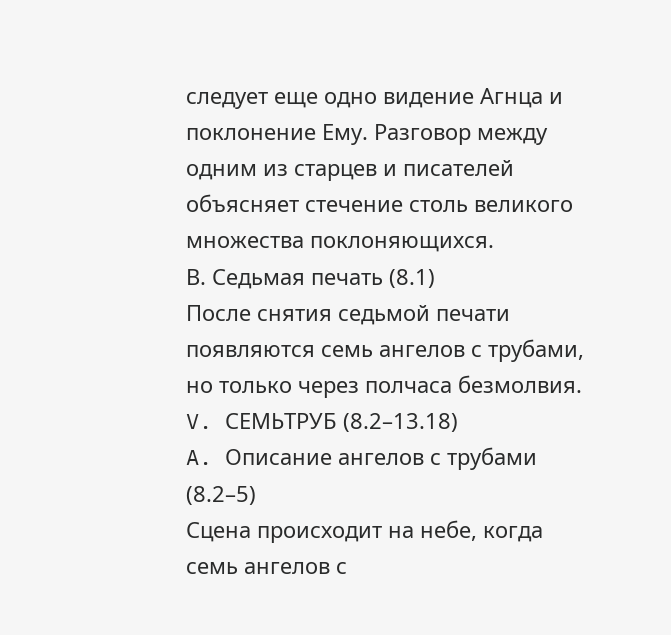следует еще одно видение Агнца и поклонение Ему. Разговор между одним из старцев и писателей объясняет стечение столь великого множества поклоняющихся.
В. Седьмая печать (8.1)
После снятия седьмой печати появляются семь ангелов с трубами, но только через полчаса безмолвия.
V. СЕМЬТРУБ (8.2–13.18)
A. Описание ангелов с трубами (8.2–5)
Сцена происходит на небе, когда семь ангелов с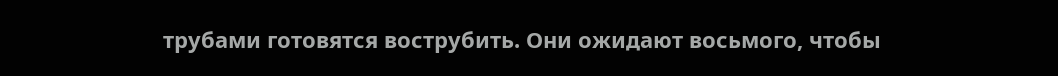трубами готовятся вострубить. Они ожидают восьмого, чтобы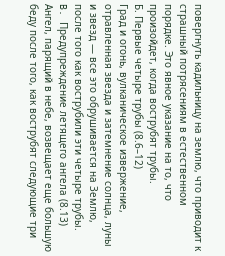повергнуть кадильницу на землю, что приводит к страшный потрясениям в естественном порядке. Это явное указание на то, что произойдет, когда вострубят трубы.
Б. Первые четыре трубы (8.6–12)
Град и огонь, вулканическое извержение, отравленная звезда и затемнение солнца, луны и звезд — все это обрушивается на Землю, после того как вострубили эти четыре трубы.
B. Предупреждение летящего ангела (8.13)
Ангел, парящий в небе, возвещает еще большую беду после того, как вострубят следующие три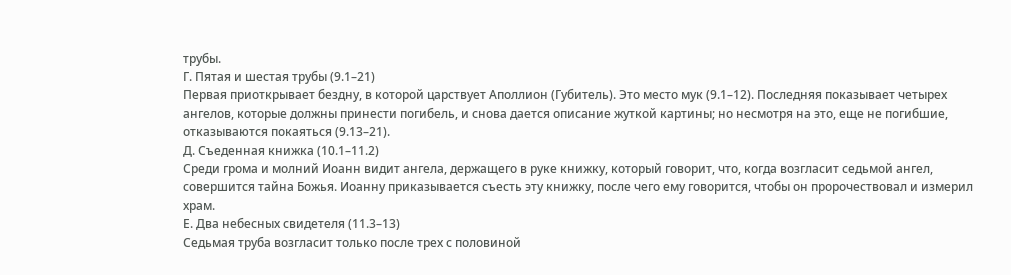трубы.
Г. Пятая и шестая трубы (9.1–21)
Первая приоткрывает бездну, в которой царствует Аполлион (Губитель). Это место мук (9.1–12). Последняя показывает четырех ангелов, которые должны принести погибель, и снова дается описание жуткой картины; но несмотря на это, еще не погибшие, отказываются покаяться (9.13–21).
Д. Съеденная книжка (10.1–11.2)
Среди грома и молний Иоанн видит ангела, держащего в руке книжку, который говорит, что, когда возгласит седьмой ангел, совершится тайна Божья. Иоанну приказывается съесть эту книжку, после чего ему говорится, чтобы он пророчествовал и измерил храм.
Е. Два небесных свидетеля (11.3–13)
Седьмая труба возгласит только после трех с половиной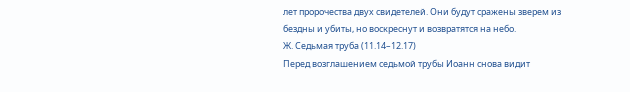лет пророчества двух свидетелей. Они будут сражены зверем из бездны и убиты, но воскреснут и возвратятся на небо.
Ж. Седьмая труба (11.14–12.17)
Перед возглашением седьмой трубы Иоанн снова видит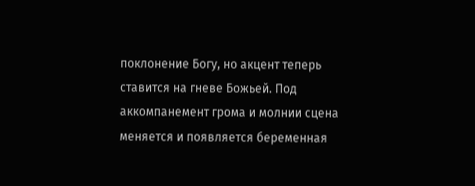поклонение Богу, но акцент теперь ставится на гневе Божьей. Под аккомпанемент грома и молнии сцена меняется и появляется беременная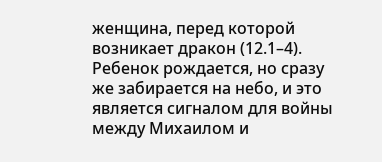женщина, перед которой возникает дракон (12.1–4). Ребенок рождается, но сразу же забирается на небо, и это является сигналом для войны между Михаилом и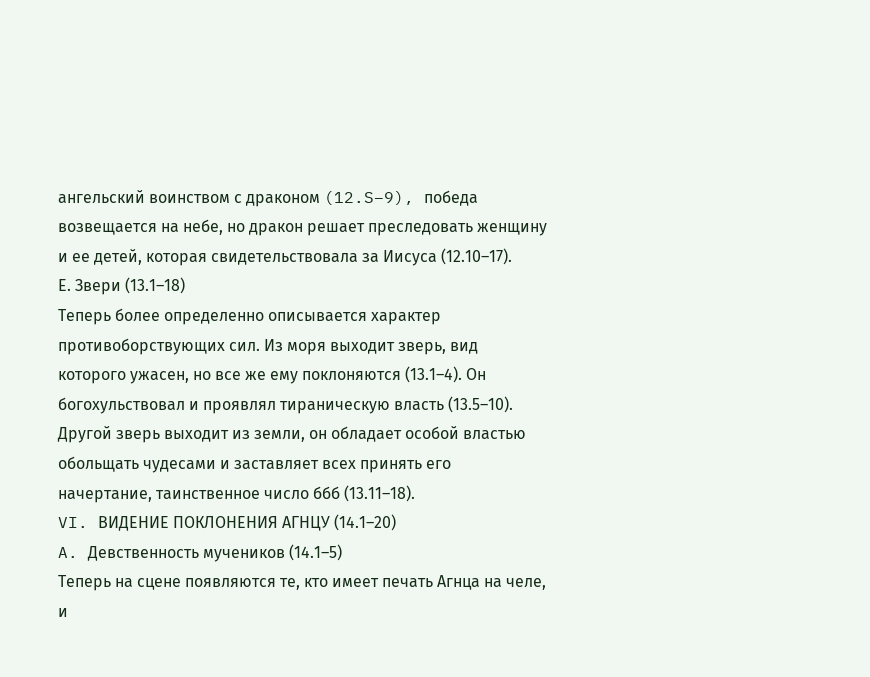ангельский воинством с драконом (12.S–9), победа возвещается на небе, но дракон решает преследовать женщину и ее детей, которая свидетельствовала за Иисуса (12.10–17).
Е. Звери (13.1–18)
Теперь более определенно описывается характер противоборствующих сил. Из моря выходит зверь, вид которого ужасен, но все же ему поклоняются (13.1–4). Он богохульствовал и проявлял тираническую власть (13.5–10). Другой зверь выходит из земли, он обладает особой властью обольщать чудесами и заставляет всех принять его начертание, таинственное число ббб (13.11–18).
VI. ВИДЕНИЕ ПОКЛОНЕНИЯ АГНЦУ (14.1–20)
A. Девственность мучеников (14.1–5)
Теперь на сцене появляются те, кто имеет печать Агнца на челе, и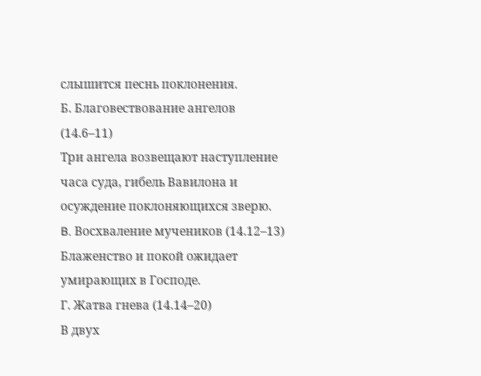слышится песнь поклонения.
Б. Благовествование ангелов (14.6–11)
Три ангела возвещают наступление часа суда, гибель Вавилона и осуждение поклоняющихся зверю.
B. Восхваление мучеников (14.12–13)
Блаженство и покой ожидает умирающих в Господе.
Г. Жатва гнева (14.14–20)
В двух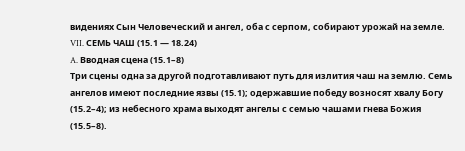видениях Сын Человеческий и ангел, оба с серпом, собирают урожай на земле.
VII. СЕМЬ ЧАШ (15.1 — 18.24)
A. Вводная сцена (15.1–8)
Три сцены одна за другой подготавливают путь для излития чаш на землю. Семь ангелов имеют последние язвы (15.1); одержавшие победу возносят хвалу Богу (15.2–4); из небесного храма выходят ангелы с семью чашами гнева Божия (15.5–8).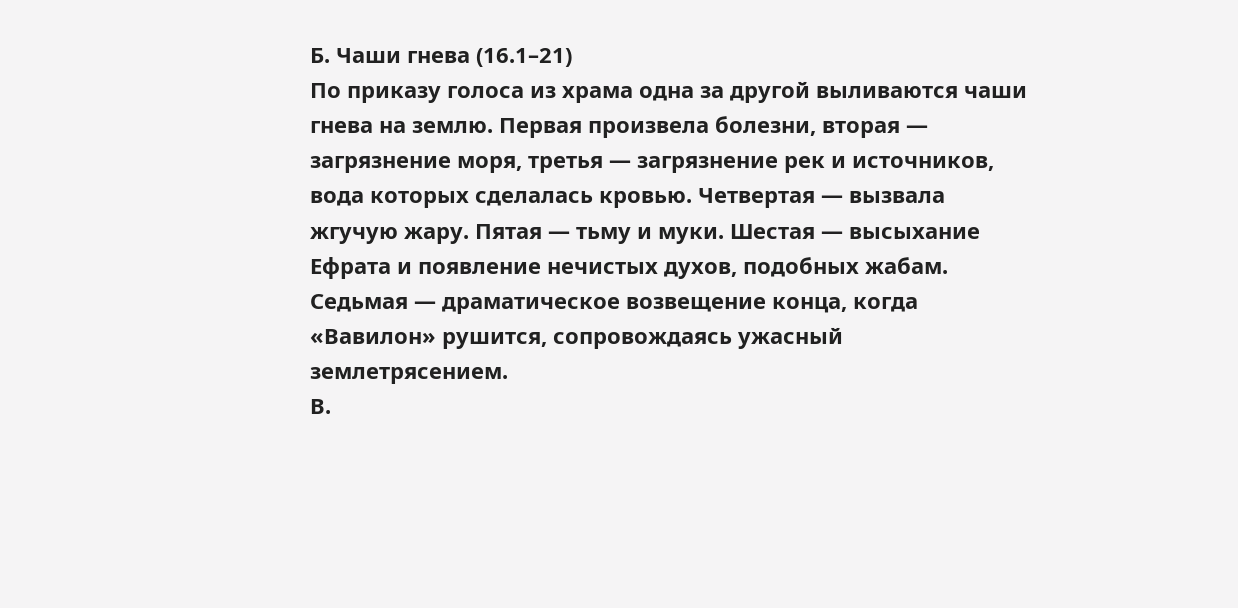Б. Чаши гнева (16.1–21)
По приказу голоса из храма одна за другой выливаются чаши гнева на землю. Первая произвела болезни, вторая — загрязнение моря, третья — загрязнение рек и источников, вода которых сделалась кровью. Четвертая — вызвала жгучую жару. Пятая — тьму и муки. Шестая — высыхание Ефрата и появление нечистых духов, подобных жабам. Седьмая — драматическое возвещение конца, когда «Вавилон» рушится, сопровождаясь ужасный землетрясением.
B.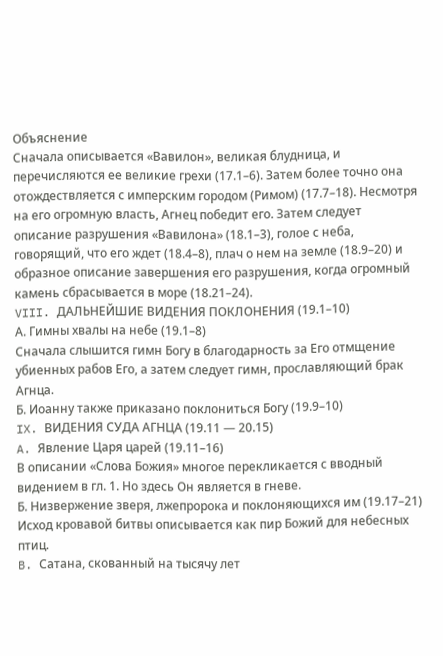Объяснение
Сначала описывается «Вавилон», великая блудница, и перечисляются ее великие грехи (17.1–6). Затем более точно она отождествляется с имперским городом (Римом) (17.7–18). Несмотря на его огромную власть, Агнец победит его. Затем следует описание разрушения «Вавилона» (18.1–3), голое с неба, говорящий, что его ждет (18.4–8), плач о нем на земле (18.9–20) и образное описание завершения его разрушения, когда огромный камень сбрасывается в море (18.21–24).
VIII. ДАЛЬНЕЙШИЕ ВИДЕНИЯ ПОКЛОНЕНИЯ (19.1–10)
А. Гимны хвалы на небе (19.1–8)
Сначала слышится гимн Богу в благодарность за Его отмщение убиенных рабов Его, а затем следует гимн, прославляющий брак Агнца.
Б. Иоанну также приказано поклониться Богу (19.9–10)
IX. ВИДЕНИЯ СУДА АГНЦА (19.11 — 20.15)
A. Явление Царя царей (19.11–16)
В описании «Слова Божия» многое перекликается с вводный видением в гл. 1. Но здесь Он является в гневе.
Б. Низвержение зверя, лжепророка и поклоняющихся им (19.17–21) Исход кровавой битвы описывается как пир Божий для небесных птиц.
B. Сатана, скованный на тысячу лет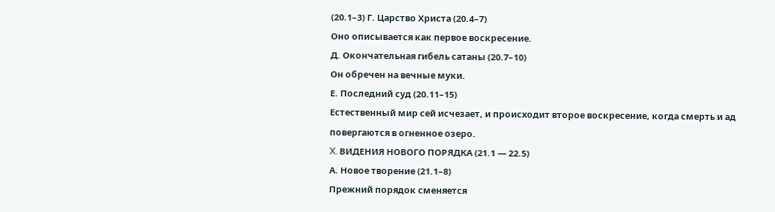(20.1–3) Г. Царство Христа (20.4–7)
Оно описывается как первое воскресение.
Д. Окончательная гибель сатаны (20.7–10)
Он обречен на вечные муки.
Е. Последний суд (20.11–15)
Естественный мир сей исчезает, и происходит второе воскресение, когда смерть и ад повергаются в огненное озеро.
X. ВИДЕНИЯ НОВОГО ПОРЯДКА (21.1 — 22.5)
А. Новое творение (21.1–8)
Прежний порядок сменяется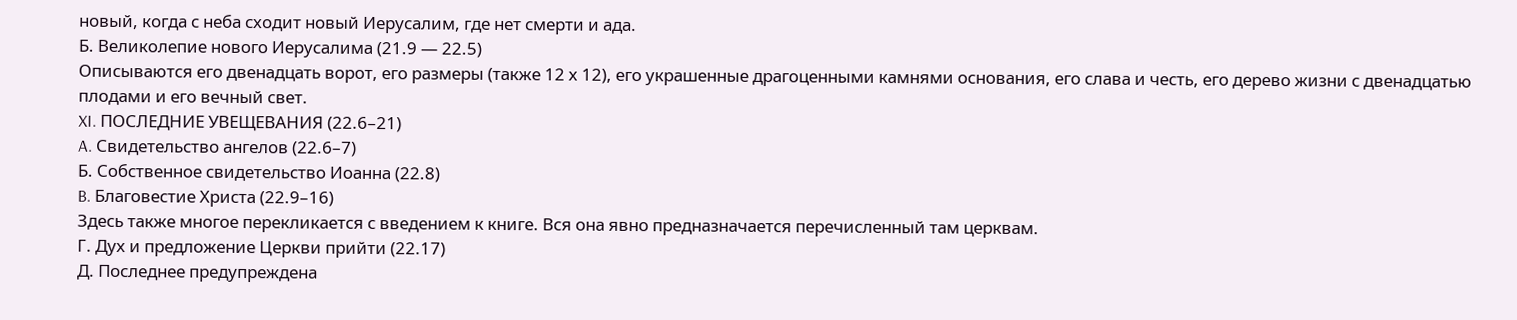новый, когда с неба сходит новый Иерусалим, где нет смерти и ада.
Б. Великолепие нового Иерусалима (21.9 — 22.5)
Описываются его двенадцать ворот, его размеры (также 12 х 12), его украшенные драгоценными камнями основания, его слава и честь, его дерево жизни с двенадцатью плодами и его вечный свет.
XI. ПОСЛЕДНИЕ УВЕЩЕВАНИЯ (22.6–21)
A. Свидетельство ангелов (22.6–7)
Б. Собственное свидетельство Иоанна (22.8)
B. Благовестие Христа (22.9–16)
Здесь также многое перекликается с введением к книге. Вся она явно предназначается перечисленный там церквам.
Г. Дух и предложение Церкви прийти (22.17)
Д. Последнее предупреждена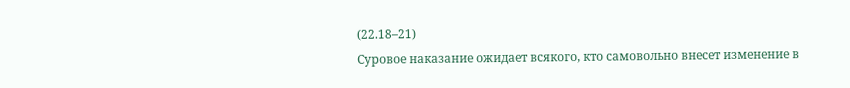(22.18–21)
Суровое наказание ожидает всякого, кто самовольно внесет изменение в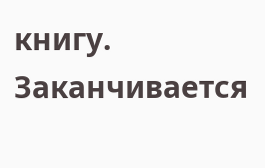книгу. Заканчивается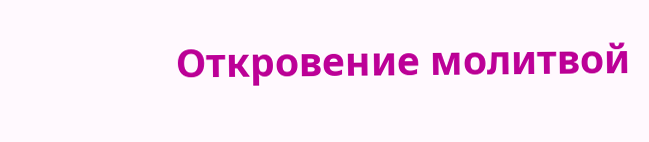Откровение молитвой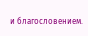и благословением.